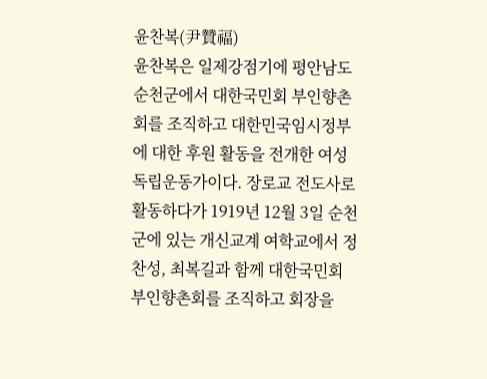윤찬복(尹贊福)
윤찬복은 일제강점기에 평안남도 순천군에서 대한국민회 부인향촌회를 조직하고 대한민국임시정부에 대한 후원 활동을 전개한 여성 독립운동가이다. 장로교 전도사로 활동하다가 1919년 12월 3일 순천군에 있는 개신교계 여학교에서 정찬성, 최복길과 함께 대한국민회 부인향촌회를 조직하고 회장을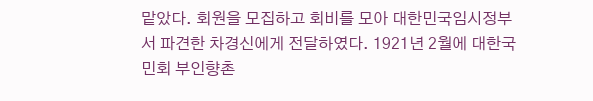맡았다. 회원을 모집하고 회비를 모아 대한민국임시정부서 파견한 차경신에게 전달하였다. 1921년 2월에 대한국민회 부인향촌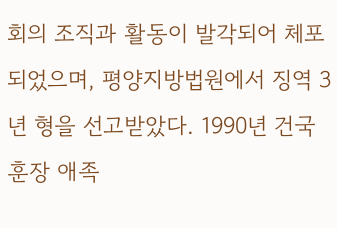회의 조직과 활동이 발각되어 체포되었으며, 평양지방법원에서 징역 3년 형을 선고받았다. 1990년 건국훈장 애족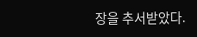장을 추서받았다.